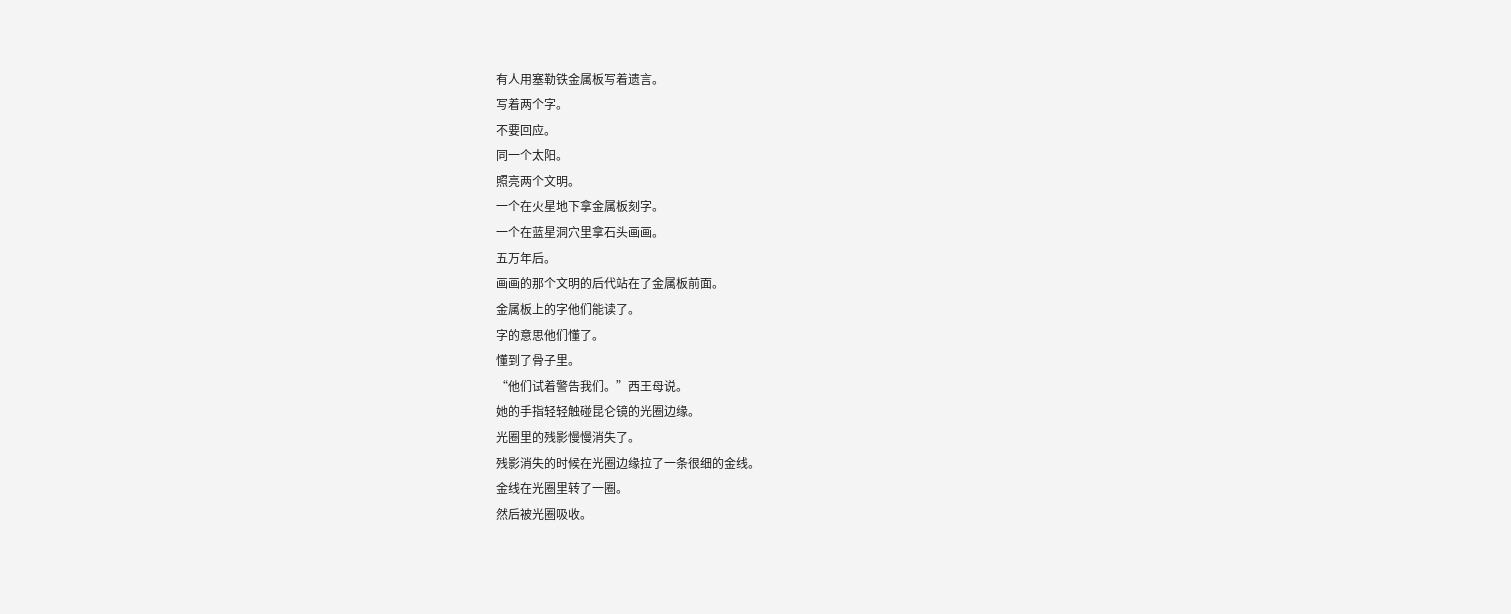有人用塞勒铁金属板写着遗言。
写着两个字。
不要回应。
同一个太阳。
照亮两个文明。
一个在火星地下拿金属板刻字。
一个在蓝星洞穴里拿石头画画。
五万年后。
画画的那个文明的后代站在了金属板前面。
金属板上的字他们能读了。
字的意思他们懂了。
懂到了骨子里。
“他们试着警告我们。”西王母说。
她的手指轻轻触碰昆仑镜的光圈边缘。
光圈里的残影慢慢消失了。
残影消失的时候在光圈边缘拉了一条很细的金线。
金线在光圈里转了一圈。
然后被光圈吸收。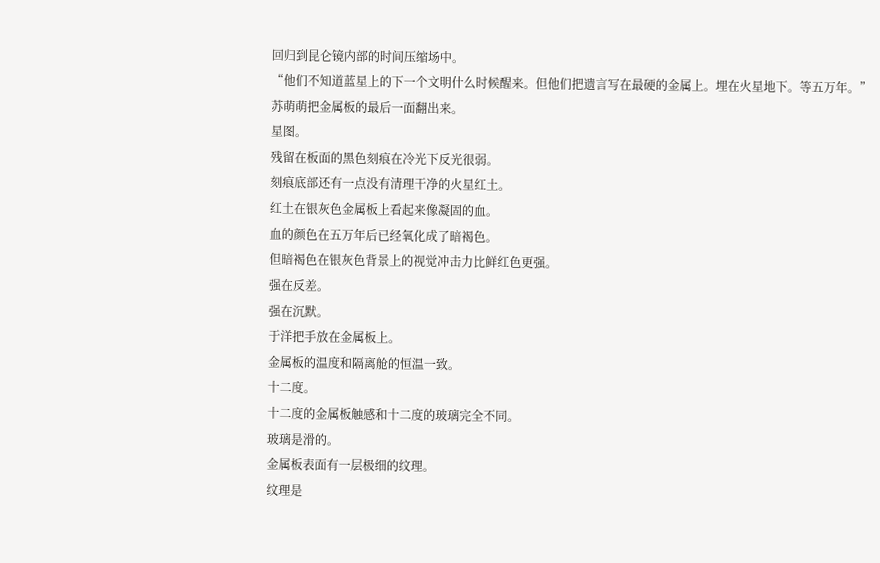回归到昆仑镜内部的时间压缩场中。
“他们不知道蓝星上的下一个文明什么时候醒来。但他们把遗言写在最硬的金属上。埋在火星地下。等五万年。”
苏萌萌把金属板的最后一面翻出来。
星图。
残留在板面的黑色刻痕在冷光下反光很弱。
刻痕底部还有一点没有清理干净的火星红土。
红土在银灰色金属板上看起来像凝固的血。
血的颜色在五万年后已经氧化成了暗褐色。
但暗褐色在银灰色背景上的视觉冲击力比鲜红色更强。
强在反差。
强在沉默。
于洋把手放在金属板上。
金属板的温度和隔离舱的恒温一致。
十二度。
十二度的金属板触感和十二度的玻璃完全不同。
玻璃是滑的。
金属板表面有一层极细的纹理。
纹理是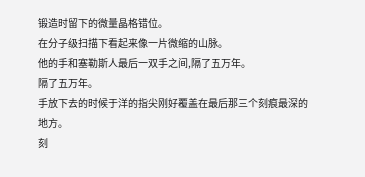锻造时留下的微量晶格错位。
在分子级扫描下看起来像一片微缩的山脉。
他的手和塞勒斯人最后一双手之间,隔了五万年。
隔了五万年。
手放下去的时候于洋的指尖刚好覆盖在最后那三个刻痕最深的地方。
刻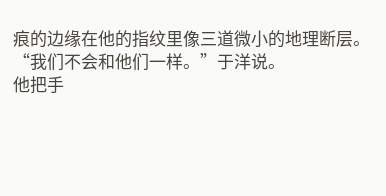痕的边缘在他的指纹里像三道微小的地理断层。
“我们不会和他们一样。”于洋说。
他把手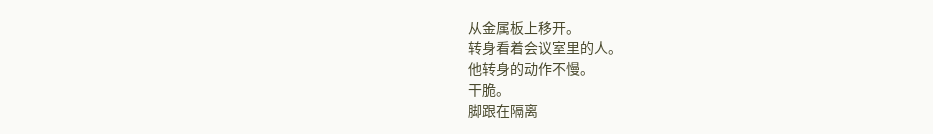从金属板上移开。
转身看着会议室里的人。
他转身的动作不慢。
干脆。
脚跟在隔离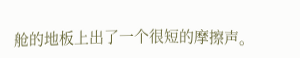舱的地板上出了一个很短的摩擦声。